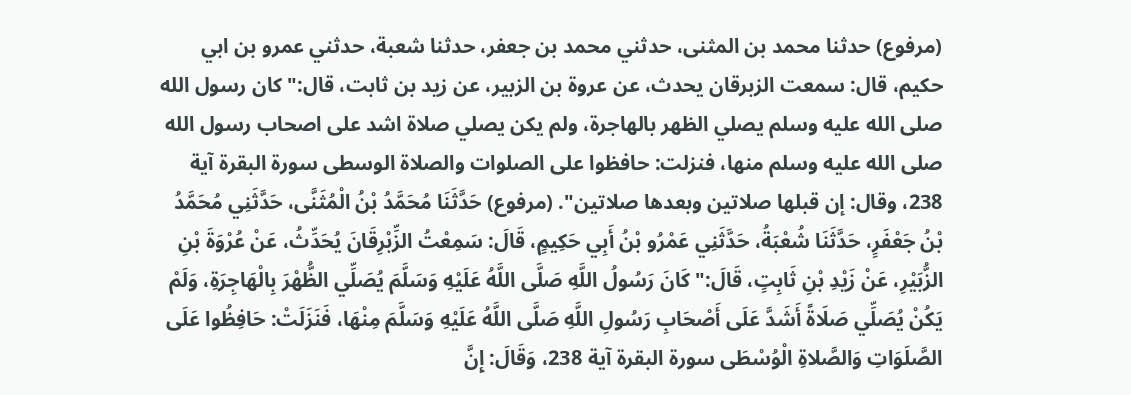(مرفوع) حدثنا محمد بن المثنى، حدثني محمد بن جعفر، حدثنا شعبة، حدثني عمرو بن ابي حكيم، قال: سمعت الزبرقان يحدث، عن عروة بن الزبير، عن زيد بن ثابت، قال:" كان رسول الله صلى الله عليه وسلم يصلي الظهر بالهاجرة، ولم يكن يصلي صلاة اشد على اصحاب رسول الله صلى الله عليه وسلم منها، فنزلت: حافظوا على الصلوات والصلاة الوسطى سورة البقرة آية 238، وقال: إن قبلها صلاتين وبعدها صلاتين". (مرفوع) حَدَّثَنَا مُحَمَّدُ بْنُ الْمُثَنَّى، حَدَّثَنِي مُحَمَّدُ بْنُ جَعْفَرٍ، حَدَّثَنَا شُعْبَةُ، حَدَّثَنِي عَمْرُو بْنُ أَبِي حَكِيمٍ، قَالَ: سَمِعْتُ الزِّبْرِقَانَ يُحَدِّثُ، عَنْ عُرْوَةَ بْنِ الزُّبَيْرِ، عَنْ زَيْدِ بْنِ ثَابِتٍ، قَالَ:" كَانَ رَسُولُ اللَّهِ صَلَّى اللَّهُ عَلَيْهِ وَسَلَّمَ يُصَلِّي الظُّهْرَ بِالْهَاجِرَةِ، وَلَمْ يَكُنْ يُصَلِّي صَلَاةً أَشَدَّ عَلَى أَصْحَابِ رَسُولِ اللَّهِ صَلَّى اللَّهُ عَلَيْهِ وَسَلَّمَ مِنْهَا، فَنَزَلَتْ: حَافِظُوا عَلَى الصَّلَوَاتِ وَالصَّلاةِ الْوُسْطَى سورة البقرة آية 238، وَقَالَ: إِنَّ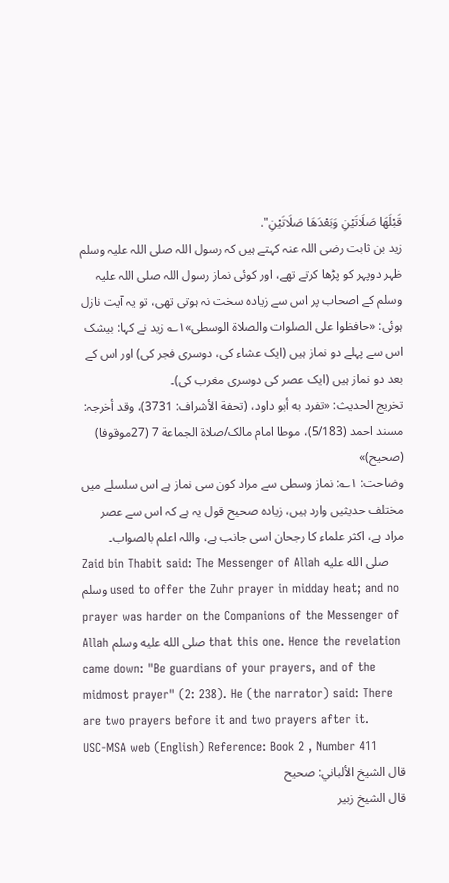قَبْلَهَا صَلَاتَيْنِ وَبَعْدَهَا صَلَاتَيْنِ".
زید بن ثابت رضی اللہ عنہ کہتے ہیں کہ رسول اللہ صلی اللہ علیہ وسلم ظہر دوپہر کو پڑھا کرتے تھے، اور کوئی نماز رسول اللہ صلی اللہ علیہ وسلم کے اصحاب پر اس سے زیادہ سخت نہ ہوتی تھی، تو یہ آیت نازل ہوئی: «حافظوا على الصلوات والصلاة الوسطى»۱؎ زید نے کہا: بیشک اس سے پہلے دو نماز ہیں (ایک عشاء کی، دوسری فجر کی) اور اس کے بعد دو نماز ہیں (ایک عصر کی دوسری مغرب کی)۔
تخریج الحدیث: «تفرد به أبو داود، (تحفة الأشراف: 3731)، وقد أخرجہ: مسند احمد (5/183)، موطا امام مالک/صلاة الجماعة 7 (27موقوفا) (صحیح)»
وضاحت: ۱؎: نماز وسطی سے مراد کون سی نماز ہے اس سلسلے میں مختلف حدیثیں وارد ہیں، زیادہ صحیح قول یہ ہے کہ اس سے عصر مراد ہے، اکثر علماء کا رجحان اسی جانب ہے، واللہ اعلم بالصواب۔
Zaid bin Thabit said: The Messenger of Allah صلى الله عليه وسلم used to offer the Zuhr prayer in midday heat; and no prayer was harder on the Companions of the Messenger of Allah صلى الله عليه وسلم that this one. Hence the revelation came down: "Be guardians of your prayers, and of the midmost prayer" (2: 238). He (the narrator) said: There are two prayers before it and two prayers after it.
USC-MSA web (English) Reference: Book 2 , Number 411
قال الشيخ الألباني: صحيح
قال الشيخ زبير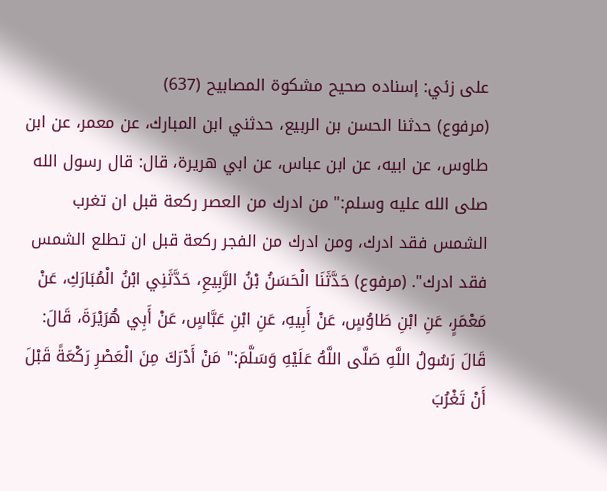على زئي: إسناده صحيح مشكوة المصابيح (637)
(مرفوع) حدثنا الحسن بن الربيع، حدثني ابن المبارك، عن معمر، عن ابن طاوس، عن ابيه، عن ابن عباس، عن ابي هريرة، قال: قال رسول الله صلى الله عليه وسلم:" من ادرك من العصر ركعة قبل ان تغرب الشمس فقد ادرك، ومن ادرك من الفجر ركعة قبل ان تطلع الشمس فقد ادرك". (مرفوع) حَدَّثَنَا الْحَسَنُ بْنُ الرَّبِيعِ، حَدَّثَنِي ابْنُ الْمُبَارَكِ، عَنْ مَعْمَرٍ، عَنِ ابْنِ طَاوُسٍ، عَنْ أَبِيهِ، عَنِ ابْنِ عَبَّاسٍ، عَنْ أَبِي هُرَيْرَةَ، قَالَ: قَالَ رَسُولُ اللَّهِ صَلَّى اللَّهُ عَلَيْهِ وَسَلَّمَ:" مَنْ أَدْرَكَ مِنَ الْعَصْرِ رَكْعَةً قَبْلَ أَنْ تَغْرُبَ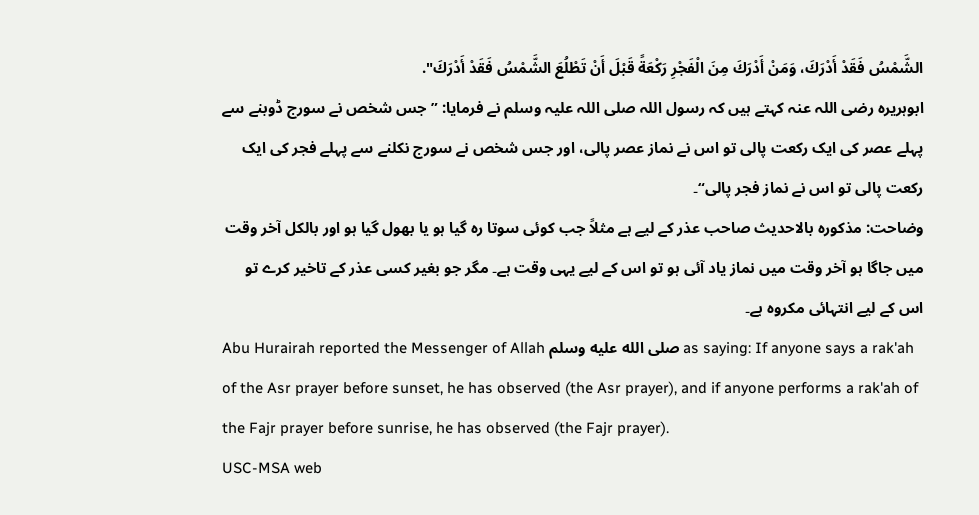الشَّمْسُ فَقَدْ أَدْرَكَ، وَمَنْ أَدْرَكَ مِنَ الْفَجْرِ رَكْعَةً قَبْلَ أَنْ تَطْلُعَ الشَّمْسُ فَقَدْ أَدْرَكَ".
ابوہریرہ رضی اللہ عنہ کہتے ہیں کہ رسول اللہ صلی اللہ علیہ وسلم نے فرمایا: ”جس شخص نے سورج ڈوبنے سے پہلے عصر کی ایک رکعت پالی تو اس نے نماز عصر پالی، اور جس شخص نے سورج نکلنے سے پہلے فجر کی ایک رکعت پالی تو اس نے نماز فجر پالی“۔
وضاحت: مذکورہ بالاحدیث صاحب عذر کے لیے ہے مثلاً جب کوئی سوتا رہ گیا ہو یا بھول گیا ہو اور بالکل آخر وقت میں جاگا ہو آخر وقت میں نماز یاد آئی ہو تو اس کے لیے یہی وقت ہے۔ مگر جو بغیر کسی عذر کے تاخیر کرے تو اس کے لیے انتہائی مکروہ ہے۔
Abu Hurairah reported the Messenger of Allah صلى الله عليه وسلم as saying: If anyone says a rak'ah of the Asr prayer before sunset, he has observed (the Asr prayer), and if anyone performs a rak'ah of the Fajr prayer before sunrise, he has observed (the Fajr prayer).
USC-MSA web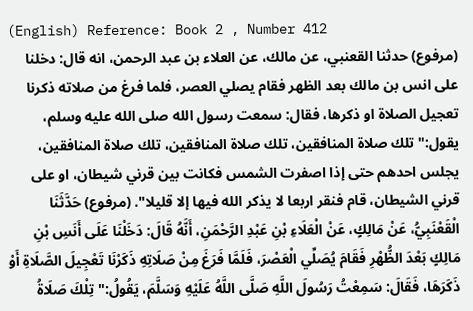(English) Reference: Book 2 , Number 412
(مرفوع) حدثنا القعنبي، عن مالك، عن العلاء بن عبد الرحمن، انه قال: دخلنا على انس بن مالك بعد الظهر فقام يصلي العصر، فلما فرغ من صلاته ذكرنا تعجيل الصلاة او ذكرها، فقال: سمعت رسول الله صلى الله عليه وسلم، يقول:" تلك صلاة المنافقين، تلك صلاة المنافقين، تلك صلاة المنافقين، يجلس احدهم حتى إذا اصفرت الشمس فكانت بين قرني شيطان، او على قرني الشيطان، قام فنقر اربعا لا يذكر الله فيها إلا قليلا". (مرفوع) حَدَّثَنَا الْقَعْنَبِيُّ، عَنْ مَالِكٍ، عَنْ الْعَلَاءِ بْنِ عَبْدِ الرَّحْمَنِ، أَنَّهُ قَالَ: دَخَلْنَا عَلَى أَنَسِ بْنِ مَالِكٍ بَعْدَ الظُّهْرِ فَقَامَ يُصَلِّي الْعَصْرَ، فَلَمَّا فَرَغَ مِنْ صَلَاتِهِ ذَكَرْنَا تَعْجِيلَ الصَّلَاةِ أَوْ ذَكَرَهَا، فَقَالَ: سَمِعْتُ رَسُولَ اللَّهِ صَلَّى اللَّهُ عَلَيْهِ وَسَلَّمَ، يَقُولُ:" تِلْكَ صَلَاةُ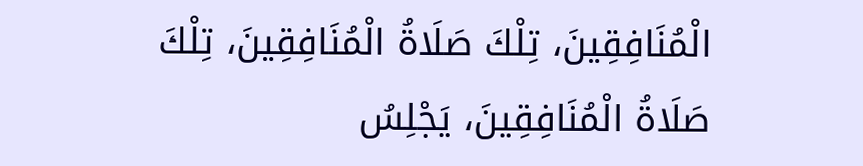الْمُنَافِقِينَ، تِلْكَ صَلَاةُ الْمُنَافِقِينَ، تِلْكَ صَلَاةُ الْمُنَافِقِينَ، يَجْلِسُ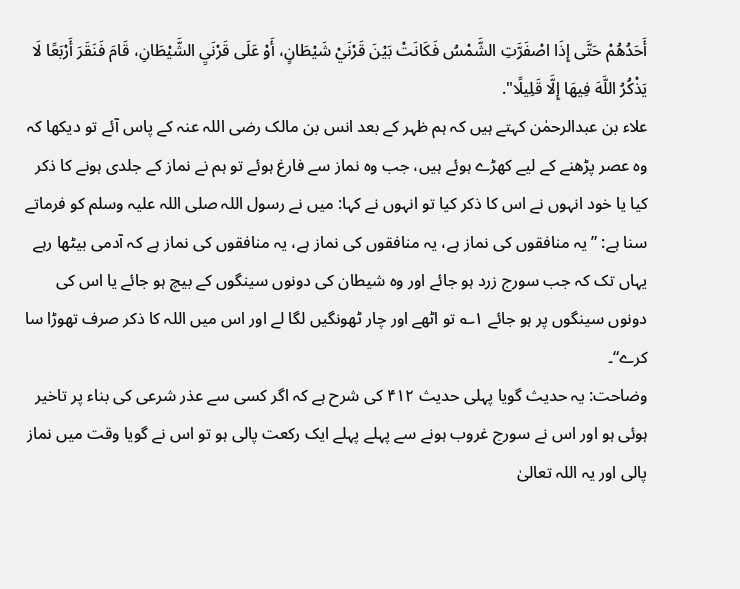أَحَدُهُمْ حَتَّى إِذَا اصْفَرَّتِ الشَّمْسُ فَكَانَتْ بَيْنَ قَرْنَيْ شَيْطَانٍ، أَوْ عَلَى قَرْنَيِ الشَّيْطَانِ، قَامَ فَنَقَرَ أَرْبَعًا لَا يَذْكُرُ اللَّهَ فِيهَا إِلَّا قَلِيلًا".
علاء بن عبدالرحمٰن کہتے ہیں کہ ہم ظہر کے بعد انس بن مالک رضی اللہ عنہ کے پاس آئے تو دیکھا کہ وہ عصر پڑھنے کے لیے کھڑے ہوئے ہیں، جب وہ نماز سے فارغ ہوئے تو ہم نے نماز کے جلدی ہونے کا ذکر کیا یا خود انہوں نے اس کا ذکر کیا تو انہوں نے کہا: میں نے رسول اللہ صلی اللہ علیہ وسلم کو فرماتے سنا ہے: ”یہ منافقوں کی نماز ہے، یہ منافقوں کی نماز ہے، یہ منافقوں کی نماز ہے کہ آدمی بیٹھا رہے یہاں تک کہ جب سورج زرد ہو جائے اور وہ شیطان کی دونوں سینگوں کے بیچ ہو جائے یا اس کی دونوں سینگوں پر ہو جائے ۱؎ تو اٹھے اور چار ٹھونگیں لگا لے اور اس میں اللہ کا ذکر صرف تھوڑا سا کرے“۔
وضاحت: یہ حدیث گویا پہلی حدیث ۴۱۲ کی شرح ہے کہ اگر کسی سے عذر شرعی کی بناء پر تاخیر ہوئی ہو اور اس نے سورج غروب ہونے سے پہلے پہلے ایک رکعت پالی ہو تو اس نے گویا وقت میں نماز پالی اور یہ اللہ تعالیٰ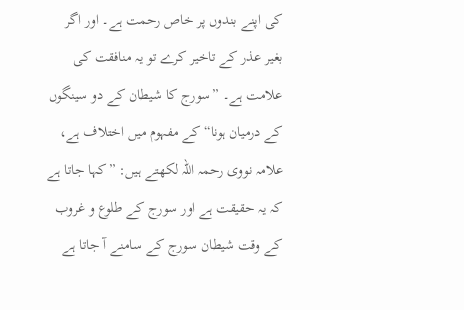کی اپنے بندوں پر خاص رحمت ہے۔ اور اگر بغیر عذر کے تاخیر کرے تو یہ منافقت کی علامت ہے۔ ”سورج کا شیطان کے دو سینگوں کے درمیان ہونا“ کے مفہوم میں اختلاف ہے، علامہ نووی رحمہ اللہ لکھتے ہیں: ”کہا جاتا ہے کہ یہ حقیقت ہے اور سورج کے طلوع و غروب کے وقت شیطان سورج کے سامنے آ جاتا ہے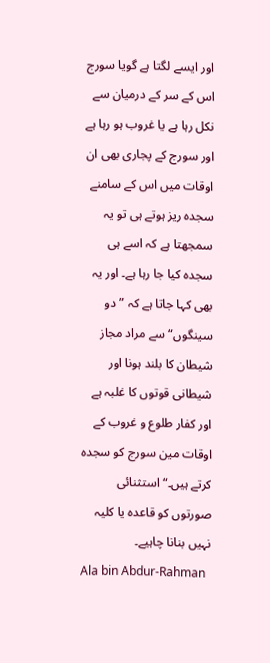اور ایسے لگتا ہے گویا سورج اس کے سر کے درمیان سے نکل رہا ہے یا غروب ہو رہا ہے اور سورج کے پجاری بھی ان اوقات میں اس کے سامنے سجدہ ریز ہوتے ہی تو یہ سمجھتا ہے کہ اسے ہی سجدہ کیا جا رہا ہے۔ اور یہ بھی کہا جاتا ہے کہ ”دو سینگوں“ سے مراد مجاز شیطان کا بلند ہونا اور شیطانی قوتوں کا غلبہ ہے اور کفار طلوع و غروب کے اوقات مین سورج کو سجدہ کرتے ہیں۔“ استثنائی صورتوں کو قاعدہ یا کلیہ نہیں بنانا چاہیے۔
Ala bin Abdur-Rahman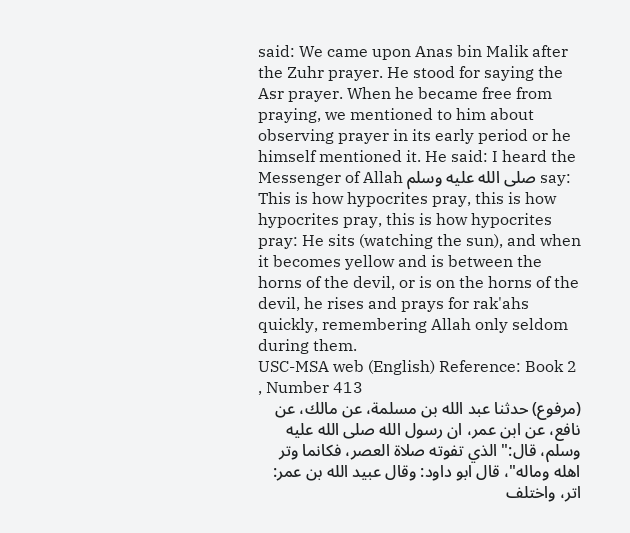said: We came upon Anas bin Malik after the Zuhr prayer. He stood for saying the Asr prayer. When he became free from praying, we mentioned to him about observing prayer in its early period or he himself mentioned it. He said: I heard the Messenger of Allah صلى الله عليه وسلم say: This is how hypocrites pray, this is how hypocrites pray, this is how hypocrites pray: He sits (watching the sun), and when it becomes yellow and is between the horns of the devil, or is on the horns of the devil, he rises and prays for rak'ahs quickly, remembering Allah only seldom during them.
USC-MSA web (English) Reference: Book 2 , Number 413
(مرفوع) حدثنا عبد الله بن مسلمة، عن مالك، عن نافع، عن ابن عمر، ان رسول الله صلى الله عليه وسلم، قال:" الذي تفوته صلاة العصر، فكانما وتر اهله وماله"، قال ابو داود: وقال عبيد الله بن عمر: اتر، واختلف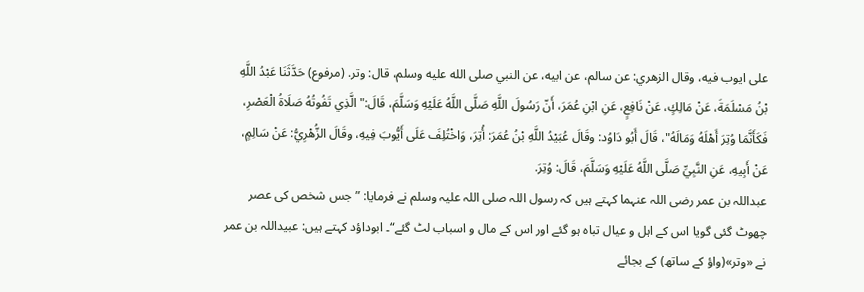على ايوب فيه، وقال الزهري: عن سالم، عن ابيه، عن النبي صلى الله عليه وسلم، قال: وتر. (مرفوع) حَدَّثَنَا عَبْدُ اللَّهِ بْنُ مَسْلَمَةَ، عَنْ مَالِكٍ، عَنْ نَافِعٍ، عَنِ ابْنِ عُمَرَ، أَنّ رَسُولَ اللَّهِ صَلَّى اللَّهُ عَلَيْهِ وَسَلَّمَ، قَالَ:" الَّذِي تَفُوتُهُ صَلَاةُ الْعَصْرِ، فَكَأَنَّمَا وُتِرَ أَهْلَهُ وَمَالَهُ"، قَالَ أَبُو دَاوُد: وقَالَ عُبَيْدُ اللَّهِ بْنُ عُمَرَ: أُتِرَ، وَاخْتُلِفَ عَلَى أَيُّوبَ فِيهِ، وقَالَ الزُّهْرِيُّ: عَنْ سَالِمٍ، عَنْ أَبِيهِ، عَنِ النَّبِيِّ صَلَّى اللَّهُ عَلَيْهِ وَسَلَّمَ، قَالَ: وُتِرَ.
عبداللہ بن عمر رضی اللہ عنہما کہتے ہیں کہ رسول اللہ صلی اللہ علیہ وسلم نے فرمایا: ”جس شخص کی عصر چھوٹ گئی گویا اس کے اہل و عیال تباہ ہو گئے اور اس کے مال و اسباب لٹ گئے“۔ ابوداؤد کہتے ہیں: عبیداللہ بن عمر نے «وتر»(واؤ کے ساتھ) کے بجائے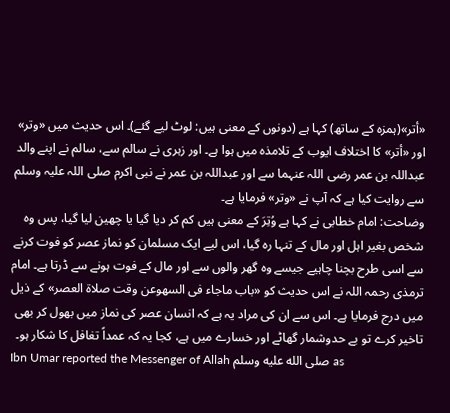«أتر»(ہمزہ کے ساتھ) کہا ہے (دونوں کے معنی ہیں: لوٹ لیے گئے)۔ اس حدیث میں «وتر» اور «أتر» کا اختلاف ایوب کے تلامذہ میں ہوا ہے۔ اور زہری نے سالم سے، سالم نے اپنے والد عبداللہ بن عمر رضی اللہ عنہما سے اور عبداللہ بن عمر نے نبی اکرم صلی اللہ علیہ وسلم سے روایت کیا ہے کہ آپ نے «وتر» فرمایا ہے۔
وضاحت: امام خطابی نے کہا ہے وُتِرَ کے معنی ہیں کم کر دیا گیا یا چھین لیا گیا، پس وہ شخص بغیر اہل اور مال کے تنہا رہ گیا، اس لیے ایک مسلمان کو نماز عصر کو فوت کرنے سے اسی طرح بچنا چاہیے جیسے وہ گھر والوں سے اور مال کے فوت ہونے سے ڈرتا ہے۔ امام ترمذی رحمہ اللہ نے اس حدیث کو «باب ماجاء فی السھوعن وقت صلاۃ العصر» کے ذیل میں درج فرمایا ہے۔ اس سے ان کی مراد یہ ہے کہ انسان عصر کی نماز میں بھول کر بھی تاخیر کرے تو بے حدوشمار گھاٹے اور خسارے میں ہے، کجا یہ کہ عمداً تغافل کا شکار ہو۔
Ibn Umar reported the Messenger of Allah صلى الله عليه وسلم as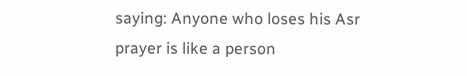saying: Anyone who loses his Asr prayer is like a person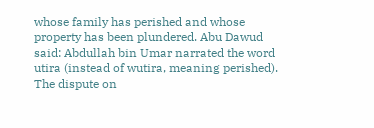whose family has perished and whose property has been plundered. Abu Dawud said: Abdullah bin Umar narrated the word utira (instead of wutira, meaning perished). The dispute on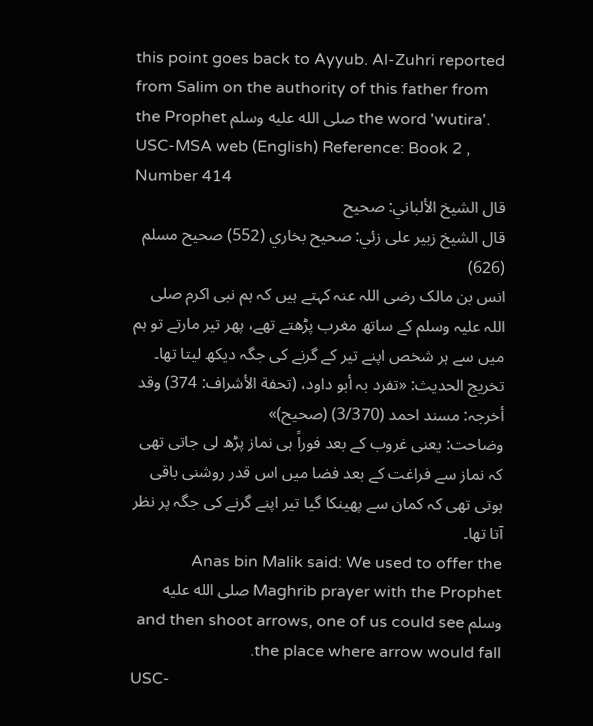this point goes back to Ayyub. Al-Zuhri reported from Salim on the authority of this father from the Prophet صلى الله عليه وسلم the word 'wutira'.
USC-MSA web (English) Reference: Book 2 , Number 414
قال الشيخ الألباني: صحيح
قال الشيخ زبير على زئي: صحيح بخاري (552) صحيح مسلم (626)
انس بن مالک رضی اللہ عنہ کہتے ہیں کہ ہم نبی اکرم صلی اللہ علیہ وسلم کے ساتھ مغرب پڑھتے تھے، پھر تیر مارتے تو ہم میں سے ہر شخص اپنے تیر کے گرنے کی جگہ دیکھ لیتا تھا۔
تخریج الحدیث: «تفرد بہ أبو داود، (تحفة الأشراف: 374) وقد أخرجہ: مسند احمد (3/370) (صحیح)»
وضاحت: یعنی غروب کے بعد فوراً ہی نماز پڑھ لی جاتی تھی کہ نماز سے فراغت کے بعد فضا میں اس قدر روشنی باقی ہوتی تھی کہ کمان سے پھینکا گیا تیر اپنے گرنے کی جگہ پر نظر آتا تھا۔
Anas bin Malik said: We used to offer the Maghrib prayer with the Prophet صلى الله عليه وسلم and then shoot arrows, one of us could see the place where arrow would fall.
USC-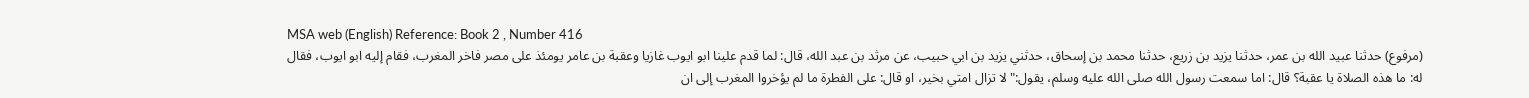MSA web (English) Reference: Book 2 , Number 416
(مرفوع) حدثنا عبيد الله بن عمر، حدثنا يزيد بن زريع، حدثنا محمد بن إسحاق، حدثني يزيد بن ابي حبيب، عن مرثد بن عبد الله، قال: لما قدم علينا ابو ايوب غازيا وعقبة بن عامر يومئذ على مصر فاخر المغرب، فقام إليه ابو ايوب، فقال له: ما هذه الصلاة يا عقبة؟ قال: اما سمعت رسول الله صلى الله عليه وسلم، يقول:" لا تزال امتي بخير، او قال: على الفطرة ما لم يؤخروا المغرب إلى ان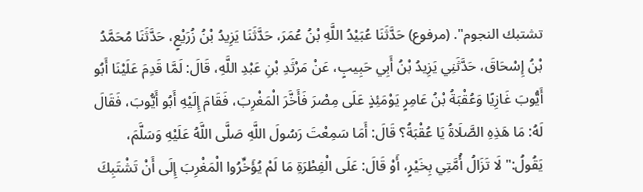تشتبك النجوم". (مرفوع) حَدَّثَنَا عُبَيْدُ اللَّهِ بْنُ عُمَرَ، حَدَّثَنَا يَزِيدُ بْنُ زُرَيْعٍ، حَدَّثَنَا مُحَمَّدُ بْنُ إِسْحَاقَ، حَدَّثَنِي يَزِيدُ بْنُ أَبِي حَبِيبٍ، عَنْ مَرْثَدِ بْنِ عَبْدِ اللَّهِ، قَالَ: لَمَّا قَدِمَ عَلَيْنَا أَبُو أَيُّوبَ غَازِيًا وَعُقْبَةُ بْنُ عَامِرٍ يَوْمَئِذٍ عَلَى مِصْرَ فَأَخَّرَ الْمَغْرِبَ، فَقَامَ إِلَيْهِ أَبُو أَيُّوبَ، فَقَالَ لَهُ: مَا هَذِهِ الصَّلَاةُ يَا عُقْبَةُ؟ قَالَ: أَمَا سَمِعْتَ رَسُولَ اللَّهِ صَلَّى اللَّهُ عَلَيْهِ وَسَلَّمَ، يَقُولُ:" لَا تَزَالُ أُمَّتِي بِخَيْرٍ، أَوْ قَالَ: عَلَى الْفِطْرَةِ مَا لَمْ يُؤَخِّرُوا الْمَغْرِبَ إِلَى أَنْ تَشْتَبِكَ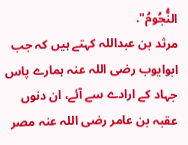النُّجُومُ".
مرثد بن عبداللہ کہتے ہیں کہ جب ابوایوب رضی اللہ عنہ ہمارے پاس جہاد کے ارادے سے آئے، ان دنوں عقبہ بن عامر رضی اللہ عنہ مصر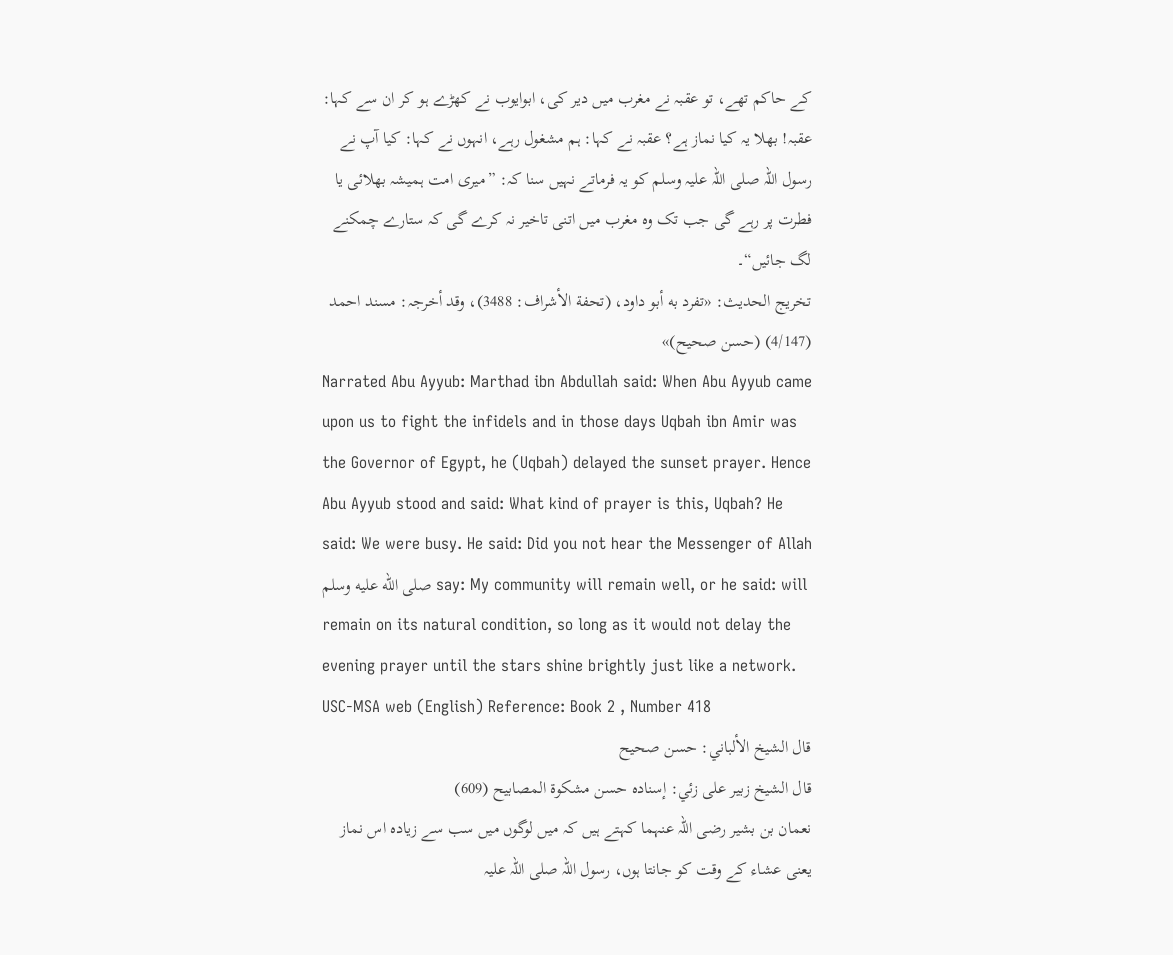کے حاکم تھے، تو عقبہ نے مغرب میں دیر کی، ابوایوب نے کھڑے ہو کر ان سے کہا: عقبہ! بھلا یہ کیا نماز ہے؟ عقبہ نے کہا: ہم مشغول رہے، انہوں نے کہا: کیا آپ نے رسول اللہ صلی اللہ علیہ وسلم کو یہ فرماتے نہیں سنا کہ: ”میری امت ہمیشہ بھلائی یا فطرت پر رہے گی جب تک وہ مغرب میں اتنی تاخیر نہ کرے گی کہ ستارے چمکنے لگ جائیں“۔
تخریج الحدیث: «تفرد به أبو داود، (تحفة الأشراف: 3488)، وقد أخرجہ: مسند احمد (4/147) (حسن صحیح)»
Narrated Abu Ayyub: Marthad ibn Abdullah said: When Abu Ayyub came upon us to fight the infidels and in those days Uqbah ibn Amir was the Governor of Egypt, he (Uqbah) delayed the sunset prayer. Hence Abu Ayyub stood and said: What kind of prayer is this, Uqbah? He said: We were busy. He said: Did you not hear the Messenger of Allah صلى الله عليه وسلم say: My community will remain well, or he said: will remain on its natural condition, so long as it would not delay the evening prayer until the stars shine brightly just like a network.
USC-MSA web (English) Reference: Book 2 , Number 418
قال الشيخ الألباني: حسن صحيح
قال الشيخ زبير على زئي: إسناده حسن مشكوة المصابيح (609)
نعمان بن بشیر رضی اللہ عنہما کہتے ہیں کہ میں لوگوں میں سب سے زیادہ اس نماز یعنی عشاء کے وقت کو جانتا ہوں، رسول اللہ صلی اللہ علیہ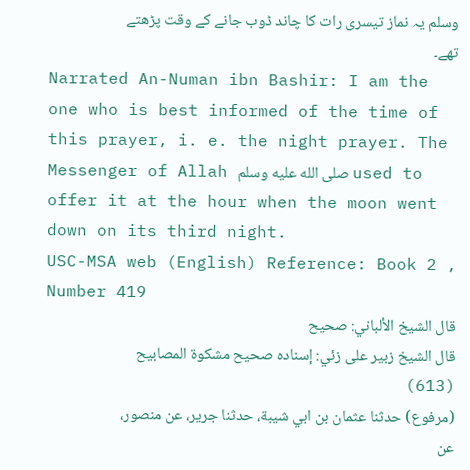وسلم یہ نماز تیسری رات کا چاند ڈوب جانے کے وقت پڑھتے تھے۔
Narrated An-Numan ibn Bashir: I am the one who is best informed of the time of this prayer, i. e. the night prayer. The Messenger of Allah صلى الله عليه وسلم used to offer it at the hour when the moon went down on its third night.
USC-MSA web (English) Reference: Book 2 , Number 419
قال الشيخ الألباني: صحيح
قال الشيخ زبير على زئي: إسناده صحيح مشكوة المصابيح (613)
(مرفوع) حدثنا عثمان بن ابي شيبة، حدثنا جرير، عن منصور، عن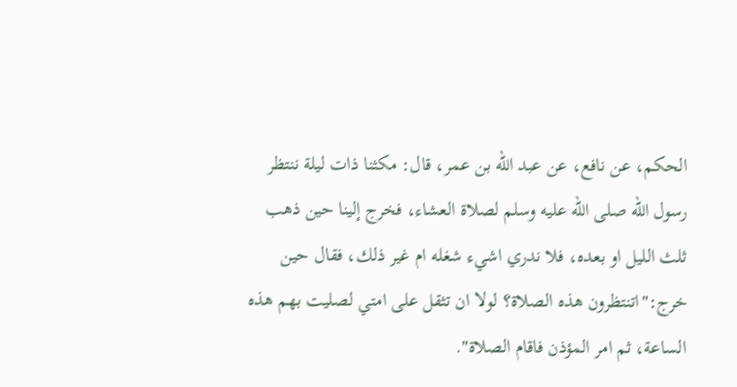الحكم، عن نافع، عن عبد الله بن عمر، قال: مكثنا ذات ليلة ننتظر رسول الله صلى الله عليه وسلم لصلاة العشاء، فخرج إلينا حين ذهب ثلث الليل او بعده، فلا ندري اشيء شغله ام غير ذلك، فقال حين خرج:"اتنتظرون هذه الصلاة؟ لولا ان تثقل على امتي لصليت بهم هذه الساعة، ثم امر المؤذن فاقام الصلاة".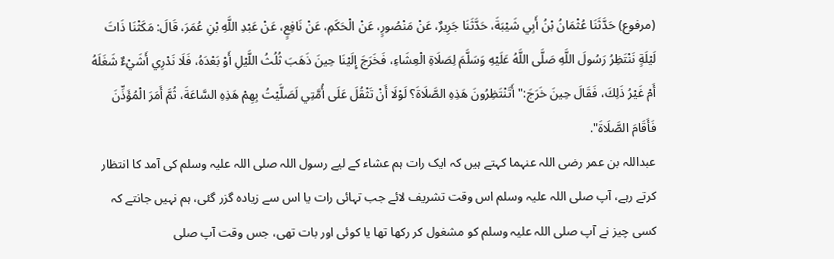(مرفوع) حَدَّثَنَا عُثْمَانُ بْنُ أَبِي شَيْبَةَ، حَدَّثَنَا جَرِيرٌ، عَنْ مَنْصُورٍ، عَنْ الْحَكَمِ، عَنْ نَافِعٍ، عَنْ عَبْدِ اللَّهِ بْنِ عُمَرَ، قَالَ: مَكَثْنَا ذَاتَ لَيْلَةٍ نَنْتَظِرُ رَسُولَ اللَّهِ صَلَّى اللَّهُ عَلَيْهِ وَسَلَّمَ لِصَلَاةِ الْعِشَاءِ، فَخَرَجَ إِلَيْنَا حِينَ ذَهَبَ ثُلُثُ اللَّيْلِ أَوْ بَعْدَهُ، فَلَا نَدْرِي أَشَيْءٌ شَغَلَهُ أَمْ غَيْرُ ذَلِكَ، فَقَالَ حِينَ خَرَجَ:"أَتَنْتَظِرُونَ هَذِهِ الصَّلَاةَ؟ لَوْلَا أَنْ تَثْقُلَ عَلَى أُمَّتِي لَصَلَّيْتُ بِهِمْ هَذِهِ السَّاعَةَ، ثُمَّ أَمَرَ الْمُؤَذِّنَ فَأَقَامَ الصَّلَاةَ".
عبداللہ بن عمر رضی اللہ عنہما کہتے ہیں کہ ایک رات ہم عشاء کے لیے رسول اللہ صلی اللہ علیہ وسلم کی آمد کا انتظار کرتے رہے، آپ صلی اللہ علیہ وسلم اس وقت تشریف لائے جب تہائی رات یا اس سے زیادہ گزر گئی، ہم نہیں جانتے کہ کسی چیز نے آپ صلی اللہ علیہ وسلم کو مشغول کر رکھا تھا یا کوئی اور بات تھی، جس وقت آپ صلی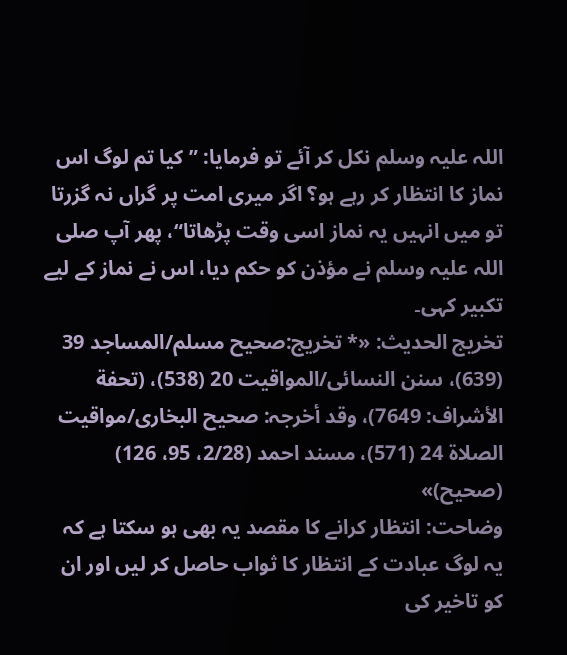اللہ علیہ وسلم نکل کر آئے تو فرمایا: ”کیا تم لوگ اس نماز کا انتظار کر رہے ہو؟ اگر میری امت پر گراں نہ گزرتا تو میں انہیں یہ نماز اسی وقت پڑھاتا“، پھر آپ صلی اللہ علیہ وسلم نے مؤذن کو حکم دیا، اس نے نماز کے لیے تکبیر کہی۔
تخریج الحدیث: «* تخريج:صحیح مسلم/المساجد 39 (639)، سنن النسائی/المواقیت 20 (538)، (تحفة الأشراف: 7649)، وقد أخرجہ: صحیح البخاری/مواقیت الصلاة 24 (571)، مسند احمد (2/28، 95، 126) (صحیح)»
وضاحت: انتظار کرانے کا مقصد یہ بھی ہو سکتا ہے کہ یہ لوگ عبادت کے انتظار کا ثواب حاصل کر لیں اور ان کو تاخیر کی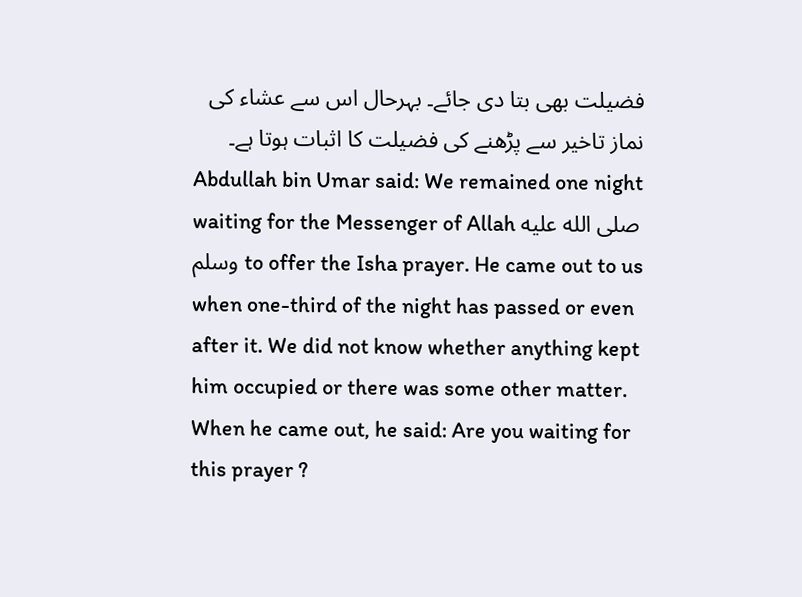فضیلت بھی بتا دی جائے۔ بہرحال اس سے عشاء کی نماز تاخیر سے پڑھنے کی فضیلت کا اثبات ہوتا ہے۔
Abdullah bin Umar said: We remained one night waiting for the Messenger of Allah صلى الله عليه وسلم to offer the Isha prayer. He came out to us when one-third of the night has passed or even after it. We did not know whether anything kept him occupied or there was some other matter. When he came out, he said: Are you waiting for this prayer ?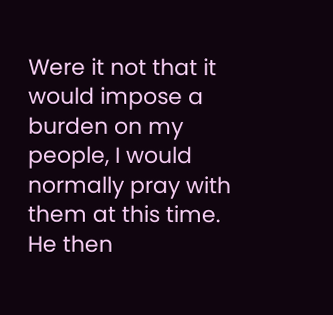Were it not that it would impose a burden on my people, I would normally pray with them at this time. He then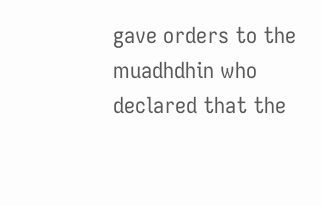gave orders to the muadhdhin who declared that the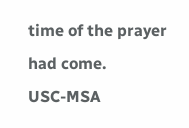time of the prayer had come.
USC-MSA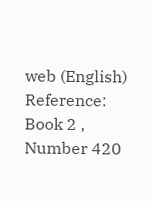web (English) Reference: Book 2 , Number 420